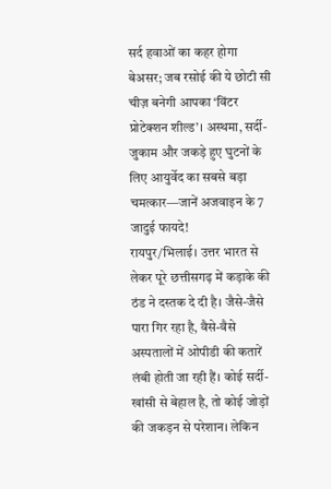सर्द हवाओं का कहर होगा बेअसर; जब रसोई की ये छोटी सी चीज़ बनेगी आपका ‘विंटर प्रोटेक्शन शील्ड’। अस्थमा, सर्दी-जुकाम और जकड़े हुए घुटनों के लिए आयुर्वेद का सबसे बड़ा चमत्कार—जानें अजवाइन के 7 जादुई फायदे!
रायपुर/भिलाई। उत्तर भारत से लेकर पूरे छत्तीसगढ़ में कड़ाके की ठंड ने दस्तक दे दी है। जैसे-जैसे पारा गिर रहा है, वैसे-वैसे अस्पतालों में ओपीडी की कतारें लंबी होती जा रही हैं। कोई सर्दी-खांसी से बेहाल है, तो कोई जोड़ों की जकड़न से परेशान। लेकिन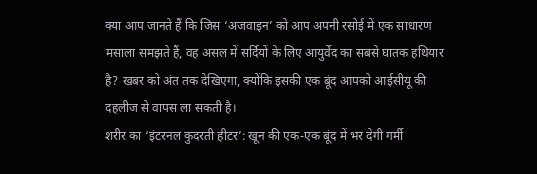क्या आप जानते हैं कि जिस ‘अजवाइन’ को आप अपनी रसोई में एक साधारण मसाला समझते हैं, वह असल में सर्दियों के लिए आयुर्वेद का सबसे घातक हथियार है? खबर को अंत तक देखिएगा, क्योंकि इसकी एक बूंद आपको आईसीयू की दहलीज से वापस ला सकती है।
शरीर का ‘इंटरनल कुदरती हीटर’: खून की एक-एक बूंद में भर देगी गर्मी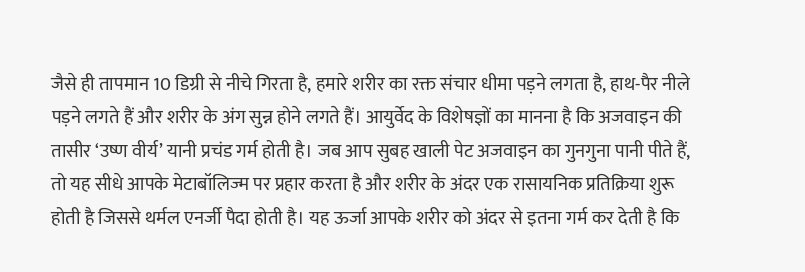जैसे ही तापमान 10 डिग्री से नीचे गिरता है, हमारे शरीर का रक्त संचार धीमा पड़ने लगता है, हाथ-पैर नीले पड़ने लगते हैं और शरीर के अंग सुन्न होने लगते हैं। आयुर्वेद के विशेषज्ञों का मानना है कि अजवाइन की तासीर ‘उष्ण वीर्य’ यानी प्रचंड गर्म होती है। जब आप सुबह खाली पेट अजवाइन का गुनगुना पानी पीते हैं, तो यह सीधे आपके मेटाबॉलिज्म पर प्रहार करता है और शरीर के अंदर एक रासायनिक प्रतिक्रिया शुरू होती है जिससे थर्मल एनर्जी पैदा होती है। यह ऊर्जा आपके शरीर को अंदर से इतना गर्म कर देती है कि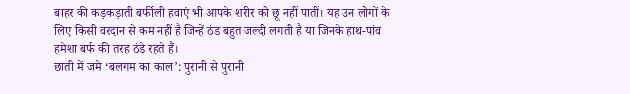बाहर की कड़कड़ाती बर्फीली हवाएं भी आपके शरीर को छू नहीं पातीं। यह उन लोगों के लिए किसी वरदान से कम नहीं है जिन्हें ठंड बहुत जल्दी लगती है या जिनके हाथ-पांव हमेशा बर्फ की तरह ठंडे रहते हैं।
छाती में जमे ‘बलगम का काल’: पुरानी से पुरानी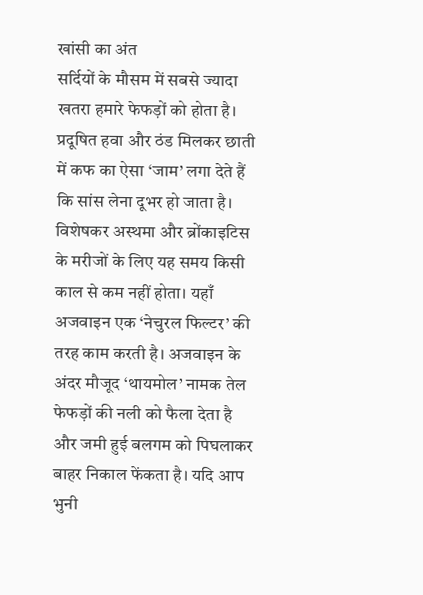खांसी का अंत
सर्दियों के मौसम में सबसे ज्यादा खतरा हमारे फेफड़ों को होता है। प्रदूषित हवा और ठंड मिलकर छाती में कफ का ऐसा ‘जाम’ लगा देते हैं कि सांस लेना दूभर हो जाता है। विशेषकर अस्थमा और ब्रोंकाइटिस के मरीजों के लिए यह समय किसी काल से कम नहीं होता। यहाँ अजवाइन एक ‘नेचुरल फिल्टर’ की तरह काम करती है। अजवाइन के अंदर मौजूद ‘थायमोल’ नामक तेल फेफड़ों की नली को फैला देता है और जमी हुई बलगम को पिघलाकर बाहर निकाल फेंकता है। यदि आप भुनी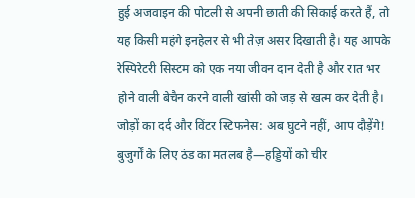हुई अजवाइन की पोटली से अपनी छाती की सिकाई करते हैं, तो यह किसी महंगे इनहेलर से भी तेज़ असर दिखाती है। यह आपके रेस्पिरेटरी सिस्टम को एक नया जीवन दान देती है और रात भर होने वाली बेचैन करने वाली खांसी को जड़ से खत्म कर देती है।
जोड़ों का दर्द और विंटर स्टिफनेस: अब घुटने नहीं, आप दौड़ेंगे!
बुजुर्गों के लिए ठंड का मतलब है—हड्डियों को चीर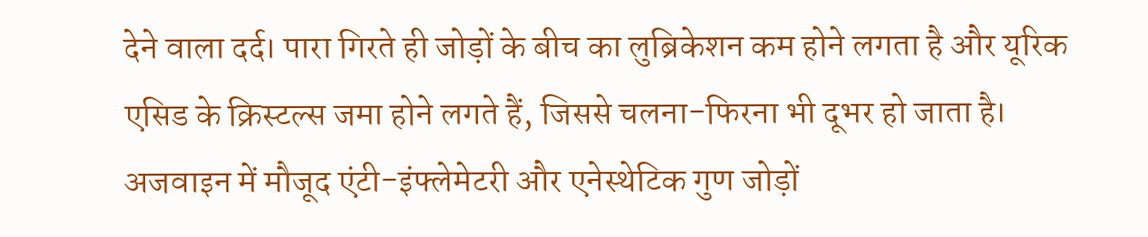देने वाला दर्द। पारा गिरते ही जोड़ों के बीच का लुब्रिकेशन कम होने लगता है और यूरिक एसिड के क्रिस्टल्स जमा होने लगते हैं, जिससे चलना-फिरना भी दूभर हो जाता है। अजवाइन में मौजूद एंटी-इंफ्लेमेटरी और एनेस्थेटिक गुण जोड़ों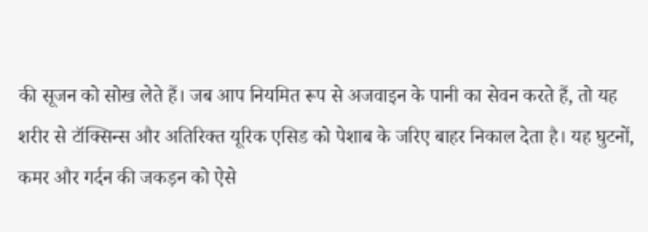की सूजन को सोख लेते हैं। जब आप नियमित रूप से अजवाइन के पानी का सेवन करते हैं, तो यह शरीर से टॉक्सिन्स और अतिरिक्त यूरिक एसिड को पेशाब के जरिए बाहर निकाल देता है। यह घुटनों, कमर और गर्दन की जकड़न को ऐसे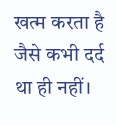खत्म करता है जैसे कभी दर्द था ही नहीं।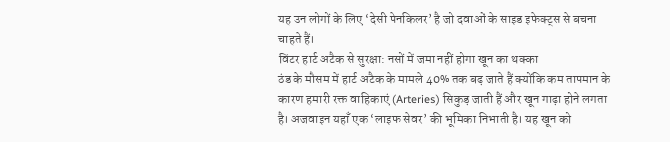यह उन लोगों के लिए ‘देसी पेनकिलर’ है जो दवाओं के साइड इफेक्ट्स से बचना चाहते हैं।
विंटर हार्ट अटैक से सुरक्षा: नसों में जमा नहीं होगा खून का थक्का
ठंड के मौसम में हार्ट अटैक के मामले 40% तक बढ़ जाते हैं क्योंकि कम तापमान के कारण हमारी रक्त वाहिकाएं (Arteries) सिकुड़ जाती हैं और खून गाढ़ा होने लगता है। अजवाइन यहाँ एक ‘लाइफ सेवर’ की भूमिका निभाती है। यह खून को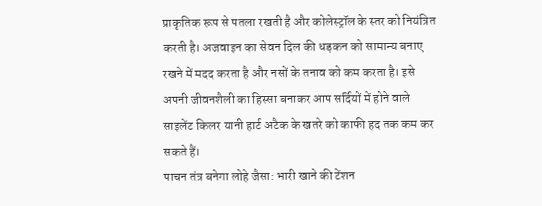प्राकृतिक रूप से पतला रखती है और कोलेस्ट्रॉल के स्तर को नियंत्रित करती है। अजवाइन का सेवन दिल की धड़कन को सामान्य बनाए रखने में मदद करता है और नसों के तनाव को कम करता है। इसे अपनी जीवनशैली का हिस्सा बनाकर आप सर्दियों में होने वाले साइलेंट किलर यानी हार्ट अटैक के खतरे को काफी हद तक कम कर सकते हैं।
पाचन तंत्र बनेगा लोहे जैसा: भारी खाने की टेंशन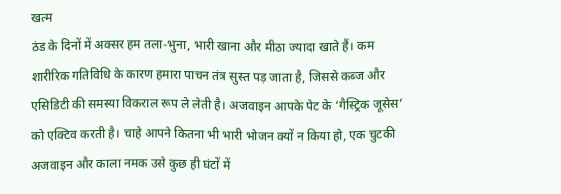खत्म
ठंड के दिनों में अक्सर हम तला-भुना, भारी खाना और मीठा ज्यादा खाते हैं। कम शारीरिक गतिविधि के कारण हमारा पाचन तंत्र सुस्त पड़ जाता है, जिससे कब्ज और एसिडिटी की समस्या विकराल रूप ले लेती है। अजवाइन आपके पेट के ‘गैस्ट्रिक जूसेस’ को एक्टिव करती है। चाहे आपने कितना भी भारी भोजन क्यों न किया हो, एक चुटकी अजवाइन और काला नमक उसे कुछ ही घंटों में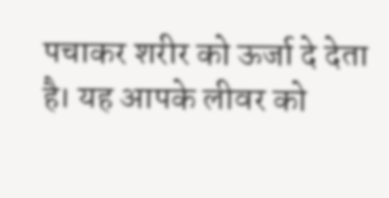पचाकर शरीर को ऊर्जा दे देता है। यह आपके लीवर को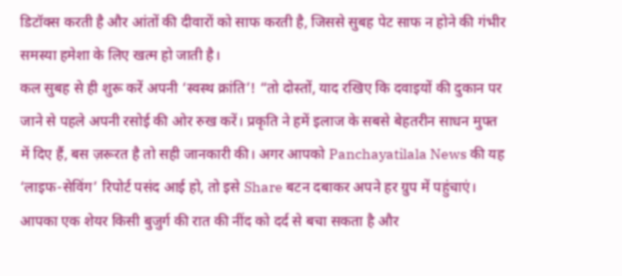डिटॉक्स करती है और आंतों की दीवारों को साफ करती है, जिससे सुबह पेट साफ न होने की गंभीर समस्या हमेशा के लिए खत्म हो जाती है।
कल सुबह से ही शुरू करें अपनी ‘स्वस्थ क्रांति’! “तो दोस्तों, याद रखिए कि दवाइयों की दुकान पर जाने से पहले अपनी रसोई की ओर रुख करें। प्रकृति ने हमें इलाज के सबसे बेहतरीन साधन मुफ्त में दिए हैं, बस ज़रूरत है तो सही जानकारी की। अगर आपको Panchayatilala News की यह ‘लाइफ-सेविंग’ रिपोर्ट पसंद आई हो, तो इसे Share बटन दबाकर अपने हर ग्रुप में पहुंचाएं। आपका एक शेयर किसी बुजुर्ग की रात की नींद को दर्द से बचा सकता है और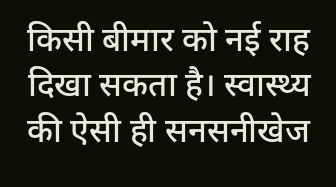किसी बीमार को नई राह दिखा सकता है। स्वास्थ्य की ऐसी ही सनसनीखेज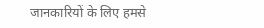जानकारियों के लिए हमसे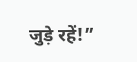जुड़े रहें!”